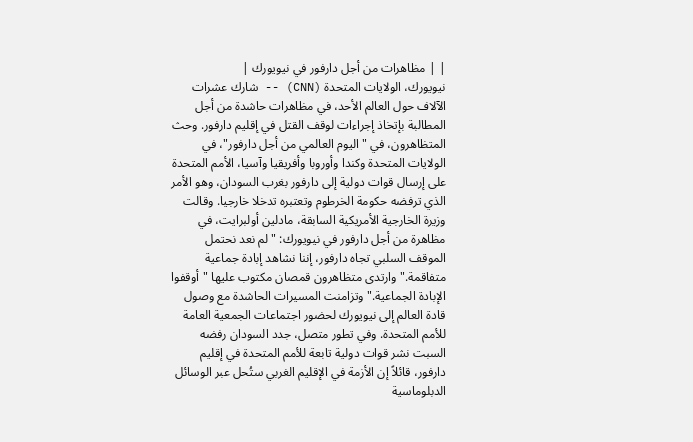| | مظاهرات من أجل دارفور في نيويورك |
نيويورك، الولايات المتحدة (CNN) -- شارك عشرات الآلاف حول العالم الأحد، في مظاهرات حاشدة من أجل المطالبة بإتخاذ إجراءات لوقف القتل في إقليم دارفور. وحث المتظاهرون، في "اليوم العالمي من أجل دارفور"، في الولايات المتحدة وكندا وأوروبا وأفريقيا وآسيا، الأمم المتحدة على إرسال قوات دولية إلى دارفور بغرب السودان، وهو الأمر الذي ترفضه حكومة الخرطوم وتعتبره تدخلا خارجيا. وقالت وزيرة الخارجية الأمريكية السابقة، مادلين أولبرايت، في مظاهرة من أجل دارفور في نيويورك: " لم نعد نحتمل الموقف السلبي تجاه دارفور، إننا نشاهد إبادة جماعية متفاقمة." وارتدى متظاهرون قمصان مكتوب عليها "أوقفوا الإبادة الجماعية." وتزامنت المسيرات الحاشدة مع وصول قادة العالم إلى نيويورك لحضور اجتماعات الجمعية العامة للأمم المتحدة. وفي تطور متصل، جدد السودان رفضه السبت نشر قوات دولية تابعة للأمم المتحدة في إقليم دارفور، قائلاً إن الأزمة في الإقليم الغربي ستُحل عبر الوسائل الدبلوماسية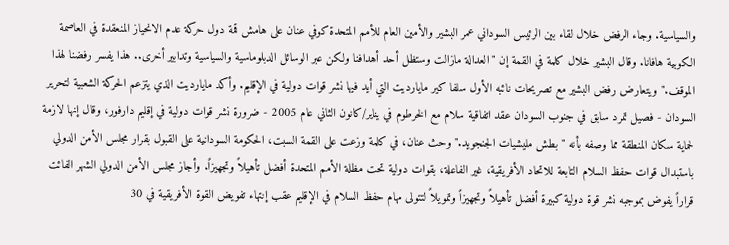والسياسية. وجاء الرفض خلال لقاء بين الرئيس السوداني عمر البشير والأمين العام للأمم المتحدة كوفي عنان على هامش قمة دول حركة عدم الانحياز المنعقدة في العاصمة الكوبية هافانا. وقال البشير خلال كلمة في القمة إن "العدالة مازالت وستظل أحد أهدافنا ولكن عبر الوسائل الدبلوماسية والسياسية وتدابير أخرى.. هذا يفسر رفضنا لهذا الموقف." ويتعارض رفض البشير مع تصريحات نائبه الأول سلفا كير مايارديت التي أيد فيها نشر قوات دولية في الإقليم. وأكد مايارديت الذي يتزعم الحركة الشعبية لتحرير السودان - فصيل تمرد سابق في جنوب السودان عقد اتفاقية سلام مع الخرطوم في يناير/كانون الثاني عام 2005 - ضرورة نشر قوات دولية في إقليم دارفور، وقال إنها لازمة لحماية سكان المنطقة مما وصفه بأنه "بطش مليشيات الجنجويد." وحث عنان، في كلمة وزعت على القمة السبت، الحكومة السودانية على القبول بقرار مجلس الأمن الدولي باستبدال قوات حفظ السلام التابعة للاتحاد الأفريقية، غير الفاعلة، بقوات دولية تحت مظلة الأمم المتحدة أفضل تأهيلاً وتجهيزاً. وأجاز مجلس الأمن الدولي الشهر الفائت قراراً يفوض بموجبه نشر قوة دولية كبيرة أفضل تأهيلاً وتجهيزاً وتمويلاً لتتولى مهام حفظ السلام في الإقليم عقب إنتهاء تفويض القوة الأفريقية في 30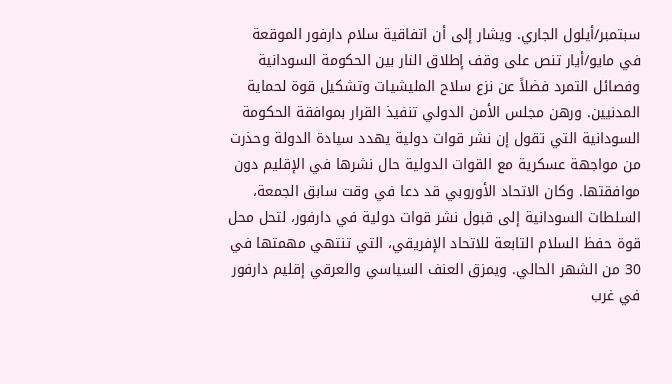سبتمبر/أيلول الجاري. ويشار إلى أن اتفاقية سلام دارفور الموقعة في مايو/أيار تنص على وقف إطلاق النار بين الحكومة السودانية وفصائل التمرد فضلاً عن نزع سلاح المليشيات وتشكيل قوة لحماية المدنيين. ورهن مجلس الأمن الدولي تنفيذ القرار بموافقة الحكومة السودانية التي تقول إن نشر قوات دولية يهدد سيادة الدولة وحذرت من مواجهة عسكرية مع القوات الدولية حال نشرها في الإقليم دون موافقتها. وكان الاتحاد الأوروبي قد دعا في وقت سابق الجمعة، السلطات السودانية إلى قبول نشر قوات دولية في دارفور، لتحل محل قوة حفظ السلام التابعة للاتحاد الإفريقي، التي تنتهي مهمتها في 30 من الشهر الحالي. ويمزق العنف السياسي والعرقي إقليم دارفور في غرب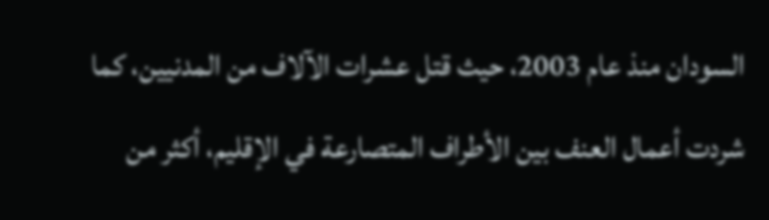السودان منذ عام 2003، حيث قتل عشرات الآلاف من المدنيين، كما شردت أعمال العنف بين الأطراف المتصارعة في الإقليم، أكثر من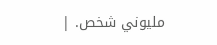مليوني شخص. |